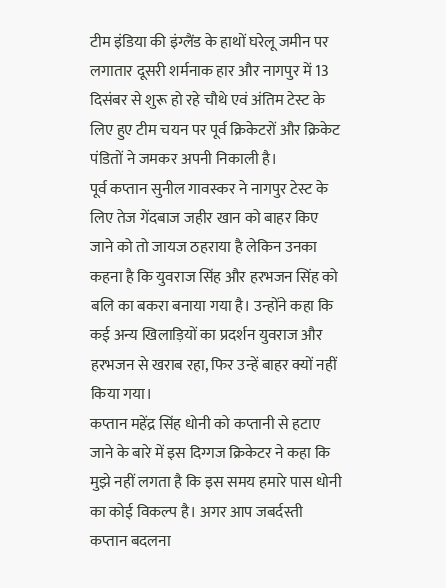टीम इंडिया की इंग्लैंड के हाथों घरेलू जमीन पर लगातार दूसरी शर्मनाक हार और नागपुर में 13 दिसंबर से शुरू हो रहे चौथे एवं अंतिम टेस्ट के लिए हुए टीम चयन पर पूर्व क्रिकेटरों और क्रिकेट पंडितों ने जमकर अपनी निकाली है।
पूर्व कप्तान सुनील गावस्कर ने नागपुर टेस्ट के लिए तेज गेंदबाज जहीर खान को बाहर किए जाने को तो जायज ठहराया है लेकिन उनका कहना है कि युवराज सिंह और हरभजन सिंह को बलि का बकरा बनाया गया है। उन्होंने कहा कि कई अन्य खिलाड़ियों का प्रदर्शन युवराज और हरभजन से खराब रहा, फिर उन्हें बाहर क्यों नहीं किया गया।
कप्तान महेंद्र सिंह धोनी को कप्तानी से हटाए जाने के बारे में इस दिग्गज क्रिकेटर ने कहा कि मुझे नहीं लगता है कि इस समय हमारे पास धोनी का कोई विकल्प है। अगर आप जबर्दस्ती कप्तान बदलना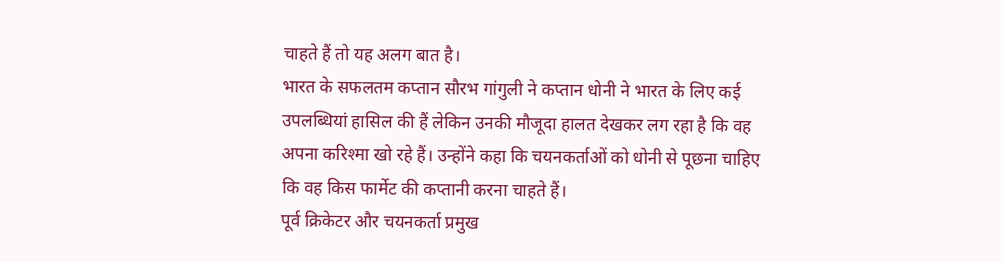चाहते हैं तो यह अलग बात है।
भारत के सफलतम कप्तान सौरभ गांगुली ने कप्तान धोनी ने भारत के लिए कई उपलब्धियां हासिल की हैं लेकिन उनकी मौजूदा हालत देखकर लग रहा है कि वह अपना करिश्मा खो रहे हैं। उन्होंने कहा कि चयनकर्ताओं को धोनी से पूछना चाहिए कि वह किस फार्मेट की कप्तानी करना चाहते हैं।
पूर्व क्रिकेटर और चयनकर्ता प्रमुख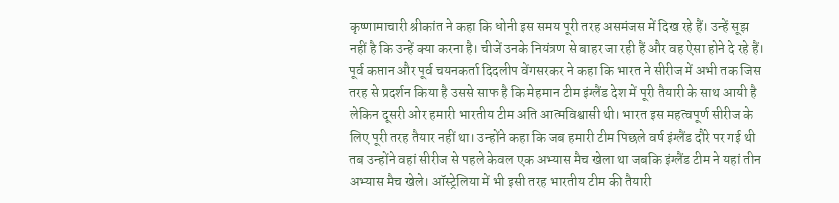कृष्णामाचारी श्रीकांत ने कहा कि धोनी इस समय पूरी तरह असमंजस में दिख रहे हैं। उन्हें सूझ नहीं है कि उन्हें क्या करना है। चीजें उनके नियंत्रण से बाहर जा रही हैं और वह ऐसा होने दे रहे हैं।
पूर्व कप्तान और पूर्व चयनकर्ता दिदलीप वेंगसरकर ने कहा कि भारत ने सीरीज में अभी तक जिस तरह से प्रदर्शन किया है उससे साफ है कि मेहमान टीम इंग्लैंड देश में पूरी तैयारी के साथ आयी है लेकिन दूसरी ओर हमारी भारतीय टीम अति आत्मविश्वासी थी। भारत इस महत्वपूर्ण सीरीज के लिए पूरी तरह तैयार नहीं था। उन्होंने कहा कि जब हमारी टीम पिछले वर्ष इंग्लैंड दौरे पर गई थी तब उन्होंने वहां सीरीज से पहले केवल एक अभ्यास मैच खेला था जबकि इंग्लैंड टीम ने यहां तीन अभ्यास मैच खेले। ऑस्ट्रेलिया में भी इसी तरह भारतीय टीम की तैयारी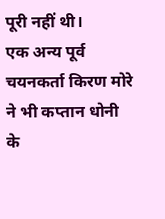पूरी नहीं थी।
एक अन्य पूर्व चयनकर्ता किरण मोरे ने भी कप्तान धोनी के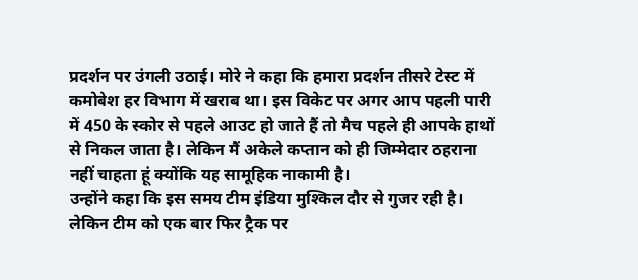प्रदर्शन पर उंगली उठाई। मोरे ने कहा कि हमारा प्रदर्शन तीसरे टेस्ट में कमोबेश हर विभाग में खराब था। इस विकेट पर अगर आप पहली पारी में 450 के स्कोर से पहले आउट हो जाते हैं तो मैच पहले ही आपके हाथों से निकल जाता है। लेकिन मैं अकेले कप्तान को ही जिम्मेदार ठहराना नहीं चाहता हूं क्योंकि यह सामूहिक नाकामी है।
उन्होंने कहा कि इस समय टीम इंडिया मुश्किल दौर से गुजर रही है। लेकिन टीम को एक बार फिर ट्रैक पर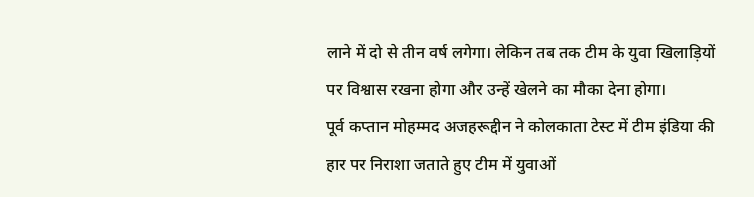लाने में दो से तीन वर्ष लगेगा। लेकिन तब तक टीम के युवा खिलाड़ियों पर विश्वास रखना होगा और उन्हें खेलने का मौका देना होगा।
पूर्व कप्तान मोहम्मद अजहरूद्दीन ने कोलकाता टेस्ट में टीम इंडिया की हार पर निराशा जताते हुए टीम में युवाओं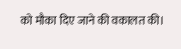को मौका दिए जाने की वकालत की।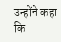उन्होंने कहा कि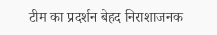टीम का प्रदर्शन बेहद निराशाजनक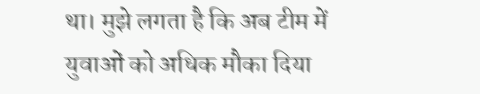था। मुझे लगता है कि अब टीम में युवाओं को अधिक मौका दिया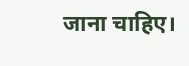जाना चाहिए।